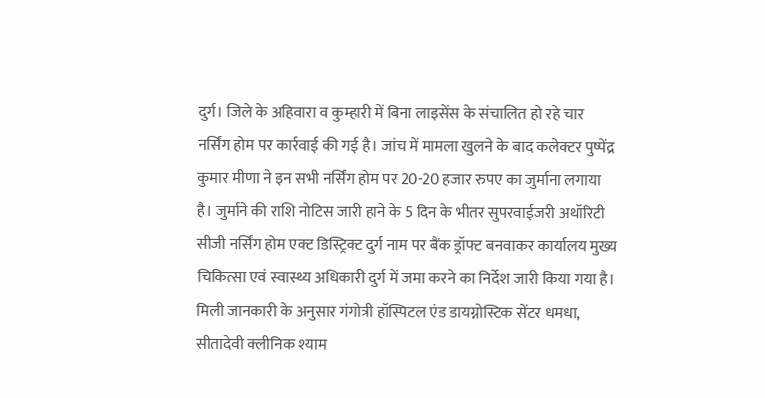दुर्ग। जिले के अहिवारा व कुम्हारी में बिना लाइसेंस के संचालित हो रहे चार नर्सिंग होम पर कार्रवाई की गई है। जांच में मामला खुलने के बाद कलेक्टर पुष्पेंद्र कुमार मीणा ने इन सभी नर्सिंग होम पर 20-20 हजार रुपए का जुर्माना लगाया है। जुर्माने की राशि नोटिस जारी हाने के 5 दिन के भीतर सुपरवाईजरी अथॉरिटी सीजी नर्सिंग होम एक्ट डिस्ट्रिक्ट दुर्ग नाम पर बैंक ड्रॉफ्ट बनवाकर कार्यालय मुख्य चिकित्सा एवं स्वास्थ्य अधिकारी दुर्ग में जमा करने का निर्देश जारी किया गया है।
मिली जानकारी के अनुसार गंगोत्री हॉस्पिटल एंड डायग्नोस्टिक सेंटर धमधा, सीतादेवी क्लीनिक श्याम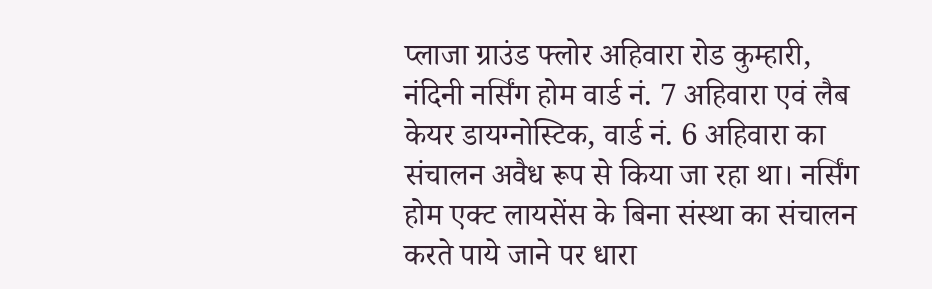प्लाजा ग्राउंड फ्लोर अहिवारा रोड कुम्हारी, नंदिनी नर्सिंग होम वार्ड नं. 7 अहिवारा एवं लैब केयर डायग्नोस्टिक, वार्ड नं. 6 अहिवारा का संचालन अवैध रूप से किया जा रहा था। नर्सिंग होम एक्ट लायसेंस के बिना संस्था का संचालन करते पाये जाने पर धारा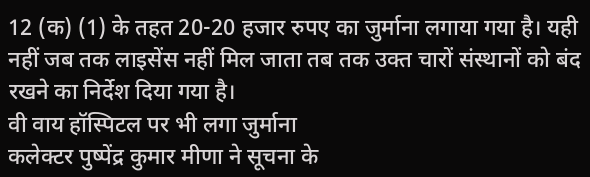12 (क) (1) के तहत 20-20 हजार रुपए का जुर्माना लगाया गया है। यही नहीं जब तक लाइसेंस नहीं मिल जाता तब तक उक्त चारों संस्थानों को बंद रखने का निर्देश दिया गया है।
वी वाय हॉस्पिटल पर भी लगा जुर्माना
कलेक्टर पुष्पेंद्र कुमार मीणा ने सूचना के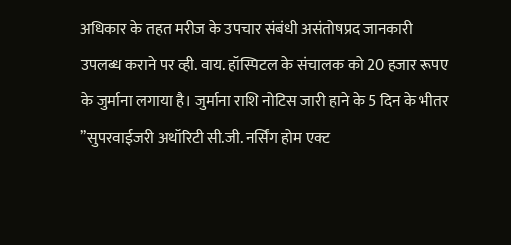अधिकार के तहत मरीज के उपचार संबंधी असंतोषप्रद जानकारी उपलब्ध कराने पर व्ही. वाय. हॉस्पिटल के संचालक को 20 हजार रूपए के जुर्माना लगाया है। जुर्माना राशि नोटिस जारी हाने के 5 दिन के भीतर ’’सुपरवाईजरी अथॉरिटी सी.जी. नर्सिंग होम एक्ट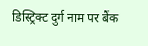डिस्ट्रिक्ट दुर्ग नाम पर बैंक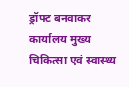ड्रॉफ्ट बनवाकर कार्यालय मुख्य चिकित्सा एवं स्वास्थ्य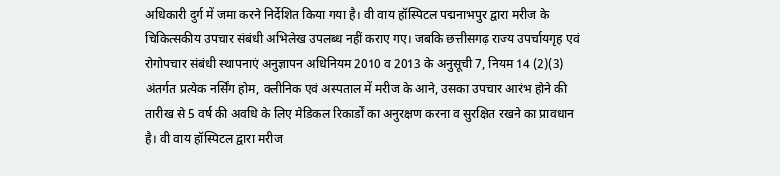अधिकारी दुर्ग में जमा करने निर्देशित किया गया है। वी वाय हॉस्पिटल पद्मनाभपुर द्वारा मरीज के चिकित्सकीय उपचार संबंधी अभिलेख उपलब्ध नहीं कराए गए। जबकि छत्तीसगढ़ राज्य उपर्चायगृह एवं रोगोपचार संबंधी स्थापनाएं अनुज्ञापन अधिनियम 2010 व 2013 के अनुसूची 7, नियम 14 (2)(3) अंतर्गत प्रत्येक नर्सिंग होम, क्लीनिक एवं अस्पताल में मरीज के आने, उसका उपचार आरंभ होने की तारीख से 5 वर्ष की अवधि के लिए मेडिकल रिकार्डों का अनुरक्षण करना व सुरक्षित रखने का प्रावधान है। वी वाय हॉस्पिटल द्वारा मरीज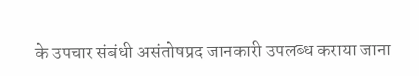के उपचार संबंधी असंतोषप्रद जानकारी उपलब्ध कराया जाना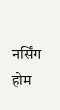नर्सिंग होम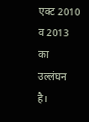एक्ट 2010 व 2013 का उल्लंघन है।